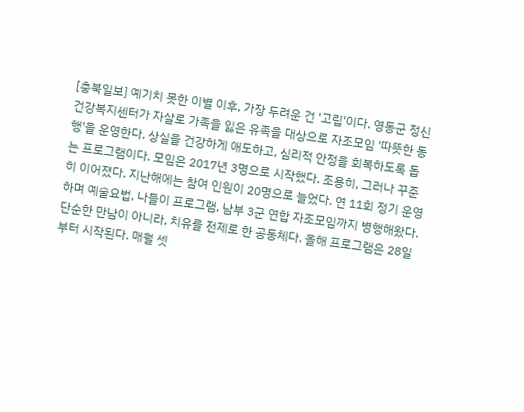[충북일보] 예기치 못한 이별 이후, 가장 두려운 건 '고립'이다. 영동군 정신건강복지센터가 자살로 가족을 잃은 유족을 대상으로 자조모임 '따뜻한 동행'을 운영한다. 상실을 건강하게 애도하고, 심리적 안정을 회복하도록 돕는 프로그램이다. 모임은 2017년 3명으로 시작했다. 조용히, 그러나 꾸준히 이어졌다. 지난해에는 참여 인원이 20명으로 늘었다. 연 11회 정기 운영하며 예술요법, 나들이 프로그램, 남부 3군 연합 자조모임까지 병행해왔다. 단순한 만남이 아니라, 치유를 전제로 한 공동체다. 올해 프로그램은 28일부터 시작된다. 매월 셋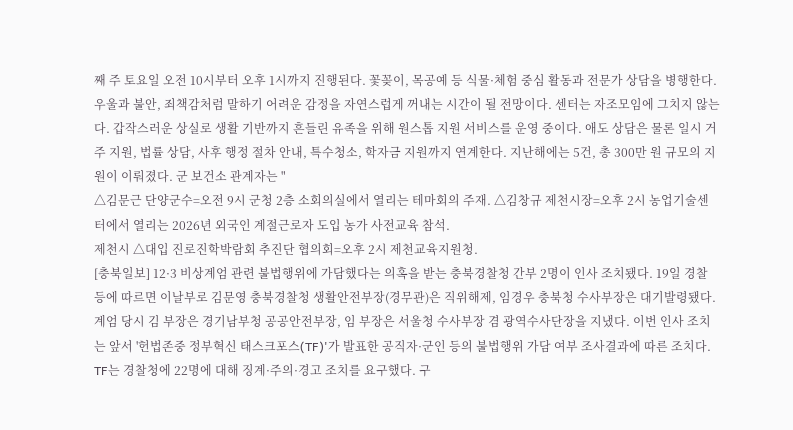째 주 토요일 오전 10시부터 오후 1시까지 진행된다. 꽃꽂이, 목공예 등 식물·체험 중심 활동과 전문가 상담을 병행한다. 우울과 불안, 죄책감처럼 말하기 어려운 감정을 자연스럽게 꺼내는 시간이 될 전망이다. 센터는 자조모임에 그치지 않는다. 갑작스러운 상실로 생활 기반까지 흔들린 유족을 위해 원스톱 지원 서비스를 운영 중이다. 애도 상담은 물론 일시 거주 지원, 법률 상담, 사후 행정 절차 안내, 특수청소, 학자금 지원까지 연계한다. 지난해에는 5건, 총 300만 원 규모의 지원이 이뤄졌다. 군 보건소 관계자는 "
△김문근 단양군수=오전 9시 군청 2층 소회의실에서 열리는 테마회의 주재. △김창규 제천시장=오후 2시 농업기술센터에서 열리는 2026년 외국인 계절근로자 도입 농가 사전교육 참석.
제천시 △대입 진로진학박람회 추진단 협의회=오후 2시 제천교육지원청.
[충북일보] 12·3 비상계엄 관련 불법행위에 가담했다는 의혹을 받는 충북경찰청 간부 2명이 인사 조치됐다. 19일 경찰 등에 따르면 이날부로 김문영 충북경찰청 생활안전부장(경무관)은 직위해제, 임경우 충북청 수사부장은 대기발령됐다. 계엄 당시 김 부장은 경기남부청 공공안전부장, 임 부장은 서울청 수사부장 겸 광역수사단장을 지냈다. 이번 인사 조치는 앞서 '헌법존중 정부혁신 태스크포스(TF)'가 발표한 공직자·군인 등의 불법행위 가담 여부 조사결과에 따른 조치다. TF는 경찰청에 22명에 대해 징계·주의·경고 조치를 요구했다. 구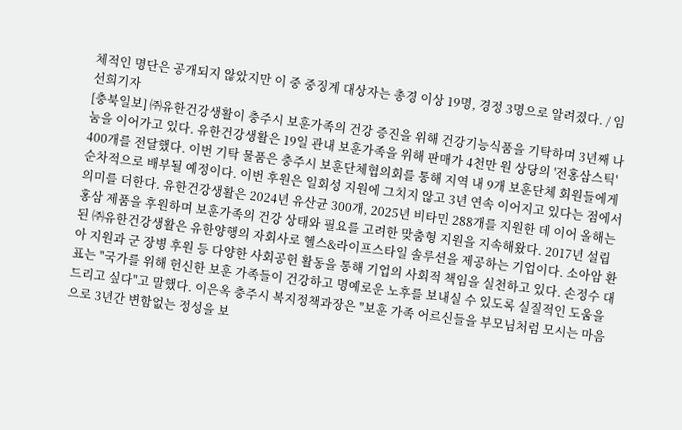체적인 명단은 공개되지 않았지만 이 중 중징계 대상자는 총경 이상 19명, 경정 3명으로 알려졌다. / 임선희기자
[충북일보] ㈜유한건강생활이 충주시 보훈가족의 건강 증진을 위해 건강기능식품을 기탁하며 3년째 나눔을 이어가고 있다. 유한건강생활은 19일 관내 보훈가족을 위해 판매가 4천만 원 상당의 '전홍삼스틱' 400개를 전달했다. 이번 기탁 물품은 충주시 보훈단체협의회를 통해 지역 내 9개 보훈단체 회원들에게 순차적으로 배부될 예정이다. 이번 후원은 일회성 지원에 그치지 않고 3년 연속 이어지고 있다는 점에서 의미를 더한다. 유한건강생활은 2024년 유산균 300개, 2025년 비타민 288개를 지원한 데 이어 올해는 홍삼 제품을 후원하며 보훈가족의 건강 상태와 필요를 고려한 맞춤형 지원을 지속해왔다. 2017년 설립된 ㈜유한건강생활은 유한양행의 자회사로 헬스&라이프스타일 솔루션을 제공하는 기업이다. 소아암 환아 지원과 군 장병 후원 등 다양한 사회공헌 활동을 통해 기업의 사회적 책임을 실천하고 있다. 손정수 대표는 "국가를 위해 헌신한 보훈 가족들이 건강하고 명예로운 노후를 보내실 수 있도록 실질적인 도움을 드리고 싶다"고 말했다. 이은옥 충주시 복지정책과장은 "보훈 가족 어르신들을 부모님처럼 모시는 마음으로 3년간 변함없는 정성을 보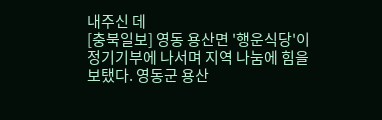내주신 데
[충북일보] 영동 용산면 '행운식당'이 정기기부에 나서며 지역 나눔에 힘을 보탰다. 영동군 용산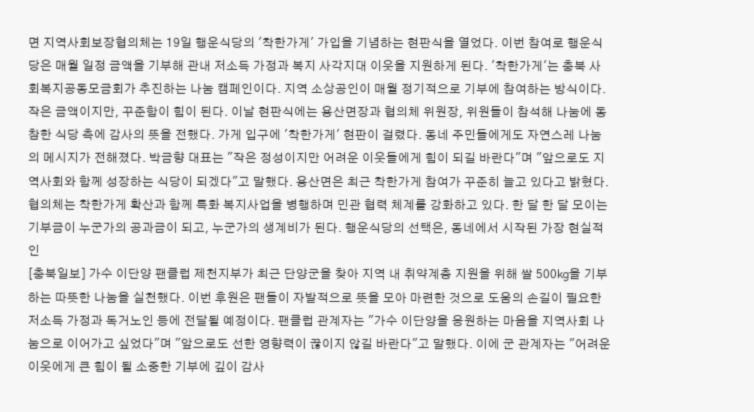면 지역사회보장협의체는 19일 행운식당의 '착한가게' 가입을 기념하는 현판식을 열었다. 이번 참여로 행운식당은 매월 일정 금액을 기부해 관내 저소득 가정과 복지 사각지대 이웃을 지원하게 된다. '착한가게'는 충북 사회복지공동모금회가 추진하는 나눔 캠페인이다. 지역 소상공인이 매월 정기적으로 기부에 참여하는 방식이다. 작은 금액이지만, 꾸준함이 힘이 된다. 이날 현판식에는 용산면장과 협의체 위원장, 위원들이 참석해 나눔에 동참한 식당 측에 감사의 뜻을 전했다. 가게 입구에 '착한가게' 현판이 걸렸다. 동네 주민들에게도 자연스레 나눔의 메시지가 전해졌다. 박금향 대표는 "작은 정성이지만 어려운 이웃들에게 힘이 되길 바란다"며 "앞으로도 지역사회와 함께 성장하는 식당이 되겠다"고 말했다. 용산면은 최근 착한가게 참여가 꾸준히 늘고 있다고 밝혔다. 협의체는 착한가게 확산과 함께 특화 복지사업을 병행하며 민관 협력 체계를 강화하고 있다. 한 달 한 달 모이는 기부금이 누군가의 공과금이 되고, 누군가의 생계비가 된다. 행운식당의 선택은, 동네에서 시작된 가장 현실적인
[충북일보] 가수 이단양 팬클럽 제천지부가 최근 단양군을 찾아 지역 내 취약계층 지원을 위해 쌀 500㎏을 기부하는 따뜻한 나눔을 실천했다. 이번 후원은 팬들이 자발적으로 뜻을 모아 마련한 것으로 도움의 손길이 필요한 저소득 가정과 독거노인 등에 전달될 예정이다. 팬클럽 관계자는 "가수 이단양을 응원하는 마음을 지역사회 나눔으로 이어가고 싶었다"며 "앞으로도 선한 영향력이 끊이지 않길 바란다"고 말했다. 이에 군 관계자는 "어려운 이웃에게 큰 힘이 될 소중한 기부에 깊이 감사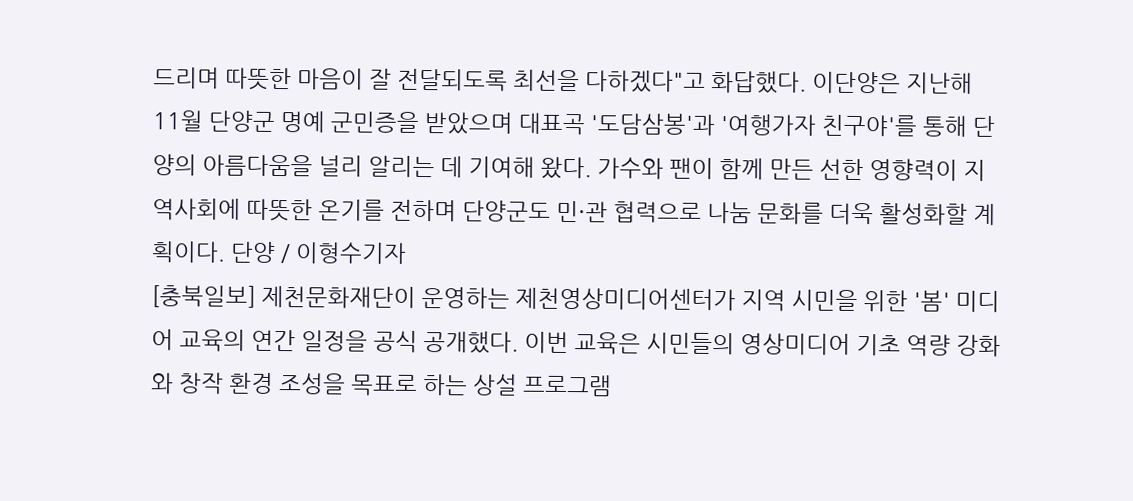드리며 따뜻한 마음이 잘 전달되도록 최선을 다하겠다"고 화답했다. 이단양은 지난해 11월 단양군 명예 군민증을 받았으며 대표곡 '도담삼봉'과 '여행가자 친구야'를 통해 단양의 아름다움을 널리 알리는 데 기여해 왔다. 가수와 팬이 함께 만든 선한 영향력이 지역사회에 따뜻한 온기를 전하며 단양군도 민·관 협력으로 나눔 문화를 더욱 활성화할 계획이다. 단양 / 이형수기자
[충북일보] 제천문화재단이 운영하는 제천영상미디어센터가 지역 시민을 위한 '봄' 미디어 교육의 연간 일정을 공식 공개했다. 이번 교육은 시민들의 영상미디어 기초 역량 강화와 창작 환경 조성을 목표로 하는 상설 프로그램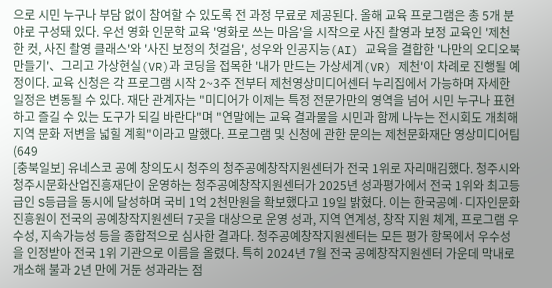으로 시민 누구나 부담 없이 참여할 수 있도록 전 과정 무료로 제공된다. 올해 교육 프로그램은 총 5개 분야로 구성돼 있다. 우선 영화 인문학 교육 '영화로 쓰는 마음'을 시작으로 사진 촬영과 보정 교육인 '제천 한 컷, 사진 촬영 클래스'와 '사진 보정의 첫걸음', 성우와 인공지능(AI) 교육을 결합한 '나만의 오디오북 만들기'、그리고 가상현실(VR)과 코딩을 접목한 '내가 만드는 가상세계(VR) 제천'이 차례로 진행될 예정이다. 교육 신청은 각 프로그램 시작 2~3주 전부터 제천영상미디어센터 누리집에서 가능하며 자세한 일정은 변동될 수 있다. 재단 관계자는 "미디어가 이제는 특정 전문가만의 영역을 넘어 시민 누구나 표현하고 즐길 수 있는 도구가 되길 바란다"며 "연말에는 교육 결과물을 시민과 함께 나누는 전시회도 개최해 지역 문화 저변을 넓힐 계획"이라고 말했다. 프로그램 및 신청에 관한 문의는 제천문화재단 영상미디어팀(649
[충북일보] 유네스코 공예 창의도시 청주의 청주공예창작지원센터가 전국 1위로 자리매김했다. 청주시와 청주시문화산업진흥재단이 운영하는 청주공예창작지원센터가 2025년 성과평가에서 전국 1위와 최고등급인 S등급을 동시에 달성하며 국비 1억 2천만원을 확보했다고 19일 밝혔다. 이는 한국공예·디자인문화진흥원이 전국의 공예창작지원센터 7곳을 대상으로 운영 성과, 지역 연계성, 창작 지원 체계, 프로그램 우수성, 지속가능성 등을 종합적으로 심사한 결과다. 청주공예창작지원센터는 모든 평가 항목에서 우수성을 인정받아 전국 1위 기관으로 이름을 올렸다. 특히 2024년 7월 전국 공예창작지원센터 가운데 막내로 개소해 불과 2년 만에 거둔 성과라는 점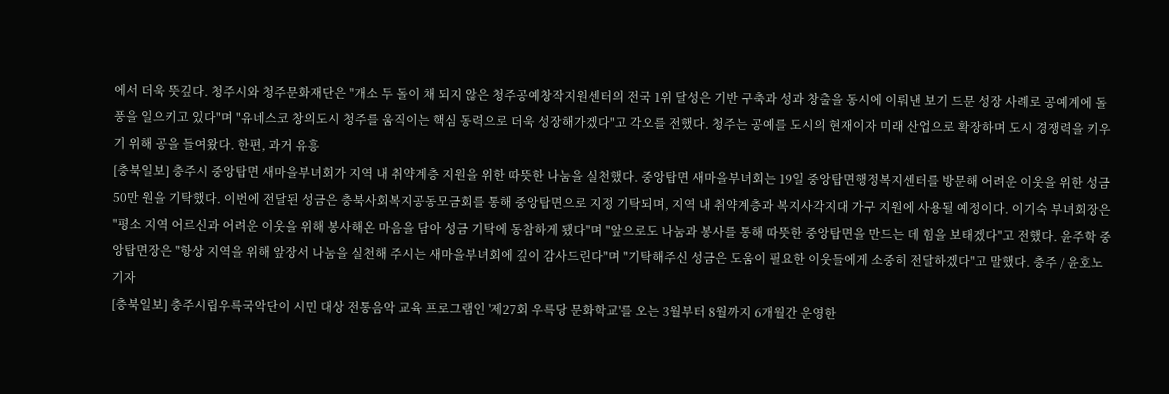에서 더욱 뜻깊다. 청주시와 청주문화재단은 "개소 두 돌이 채 되지 않은 청주공예창작지원센터의 전국 1위 달성은 기반 구축과 성과 창출을 동시에 이뤄낸 보기 드문 성장 사례로 공예계에 돌풍을 일으키고 있다"며 "유네스코 창의도시 청주를 움직이는 핵심 동력으로 더욱 성장해가겠다"고 각오를 전했다. 청주는 공예를 도시의 현재이자 미래 산업으로 확장하며 도시 경쟁력을 키우기 위해 공을 들여왔다. 한편, 과거 유흥
[충북일보] 충주시 중앙탑면 새마을부녀회가 지역 내 취약계층 지원을 위한 따뜻한 나눔을 실천했다. 중앙탑면 새마을부녀회는 19일 중앙탑면행정복지센터를 방문해 어려운 이웃을 위한 성금 50만 원을 기탁했다. 이번에 전달된 성금은 충북사회복지공동모금회를 통해 중앙탑면으로 지정 기탁되며, 지역 내 취약계층과 복지사각지대 가구 지원에 사용될 예정이다. 이기숙 부녀회장은 "평소 지역 어르신과 어려운 이웃을 위해 봉사해온 마음을 담아 성금 기탁에 동참하게 됐다"며 "앞으로도 나눔과 봉사를 통해 따뜻한 중앙탑면을 만드는 데 힘을 보태겠다"고 전했다. 윤주학 중앙탑면장은 "항상 지역을 위해 앞장서 나눔을 실천해 주시는 새마을부녀회에 깊이 감사드린다"며 "기탁해주신 성금은 도움이 필요한 이웃들에게 소중히 전달하겠다"고 말했다. 충주 / 윤호노기자
[충북일보] 충주시립우륵국악단이 시민 대상 전통음악 교육 프로그램인 '제27회 우륵당 문화학교'를 오는 3월부터 8월까지 6개월간 운영한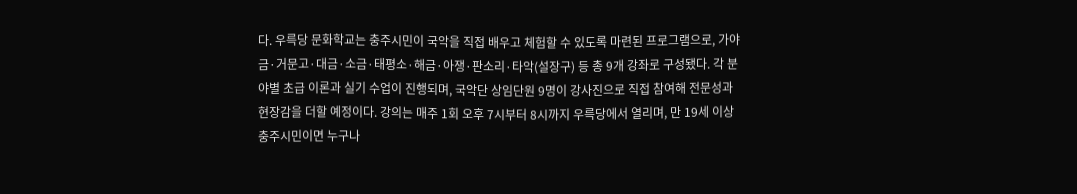다. 우륵당 문화학교는 충주시민이 국악을 직접 배우고 체험할 수 있도록 마련된 프로그램으로, 가야금·거문고·대금·소금·태평소·해금·아쟁·판소리·타악(설장구) 등 총 9개 강좌로 구성됐다. 각 분야별 초급 이론과 실기 수업이 진행되며, 국악단 상임단원 9명이 강사진으로 직접 참여해 전문성과 현장감을 더할 예정이다. 강의는 매주 1회 오후 7시부터 8시까지 우륵당에서 열리며, 만 19세 이상 충주시민이면 누구나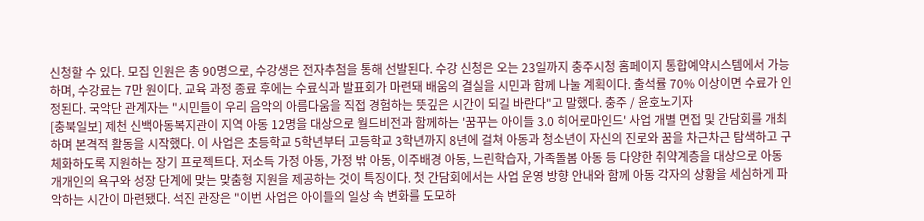신청할 수 있다. 모집 인원은 총 90명으로, 수강생은 전자추첨을 통해 선발된다. 수강 신청은 오는 23일까지 충주시청 홈페이지 통합예약시스템에서 가능하며, 수강료는 7만 원이다. 교육 과정 종료 후에는 수료식과 발표회가 마련돼 배움의 결실을 시민과 함께 나눌 계획이다. 출석률 70% 이상이면 수료가 인정된다. 국악단 관계자는 "시민들이 우리 음악의 아름다움을 직접 경험하는 뜻깊은 시간이 되길 바란다"고 말했다. 충주 / 윤호노기자
[충북일보] 제천 신백아동복지관이 지역 아동 12명을 대상으로 월드비전과 함께하는 '꿈꾸는 아이들 3.0 히어로마인드' 사업 개별 면접 및 간담회를 개최하며 본격적 활동을 시작했다. 이 사업은 초등학교 5학년부터 고등학교 3학년까지 8년에 걸쳐 아동과 청소년이 자신의 진로와 꿈을 차근차근 탐색하고 구체화하도록 지원하는 장기 프로젝트다. 저소득 가정 아동, 가정 밖 아동, 이주배경 아동, 느린학습자, 가족돌봄 아동 등 다양한 취약계층을 대상으로 아동 개개인의 욕구와 성장 단계에 맞는 맞춤형 지원을 제공하는 것이 특징이다. 첫 간담회에서는 사업 운영 방향 안내와 함께 아동 각자의 상황을 세심하게 파악하는 시간이 마련됐다. 석진 관장은 "이번 사업은 아이들의 일상 속 변화를 도모하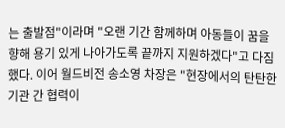는 출발점"이라며 "오랜 기간 함께하며 아동들이 꿈을 향해 용기 있게 나아가도록 끝까지 지원하겠다"고 다짐했다. 이어 월드비전 송소영 차장은 "현장에서의 탄탄한 기관 간 협력이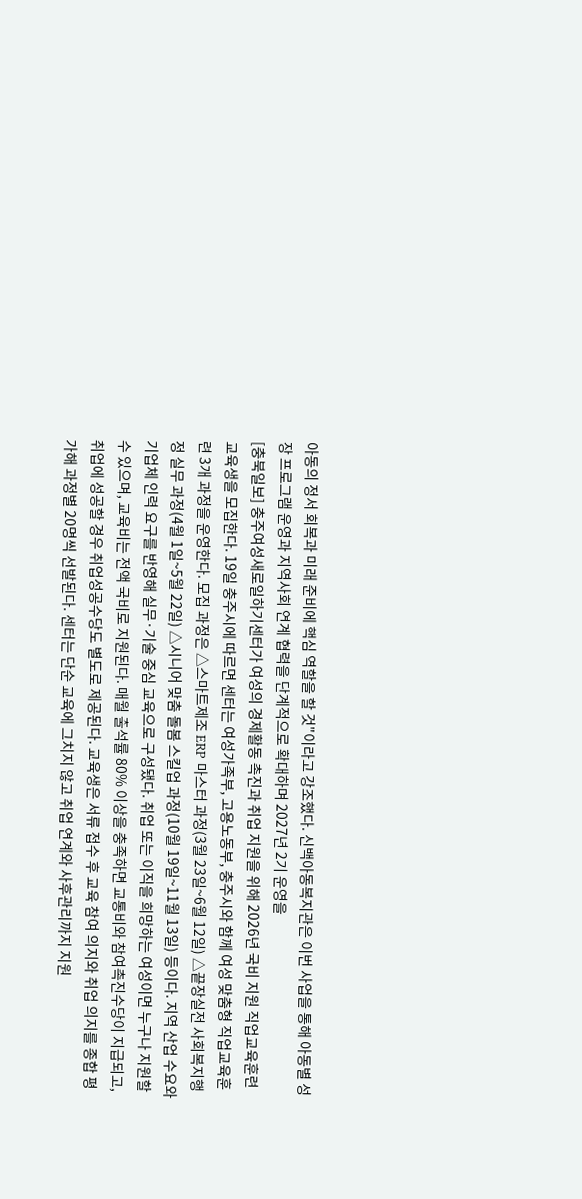아동의 정서 회복과 미래 준비에 핵심 역할을 할 것"이라고 강조했다. 신백아동복지관은 이번 사업을 통해 아동별 성장 프로그램 운영과 지역사회 연계 협력을 단계적으로 확대하며 2027년 2기 운영을
[충북일보] 충주여성새로일하기센터가 여성의 경제활동 촉진과 취업 지원을 위해 2026년 국비 지원 직업교육훈련 교육생을 모집한다. 19일 충주시에 따르면 센터는 여성가족부, 고용노동부, 충주시와 함께 여성 맞춤형 직업교육훈련 3개 과정을 운영한다. 모집 과정은 △스마트제조 ERP 마스터 과정(3월 23일~6월 12일) △끝장실전 사회복지행정 실무 과정(4월 1일~5월 22일) △시니어 맞춤 돌봄 스킬업 과정(10월 19일~11월 13일) 등이다. 지역 산업 수요와 기업체 인력 요구를 반영해 실무·기술 중심 교육으로 구성됐다. 취업 또는 이직을 희망하는 여성이면 누구나 지원할 수 있으며, 교육비는 전액 국비로 지원된다. 매월 출석률 80% 이상을 충족하면 교통비와 참여촉진수당이 지급되고, 취업에 성공할 경우 취업성공수당도 별도로 제공된다. 교육생은 서류 접수 후 교육 참여 의지와 취업 의지를 종합 평가해 과정별 20명씩 선발된다. 센터는 단순 교육에 그치지 않고 취업 연계와 사후관리까지 지원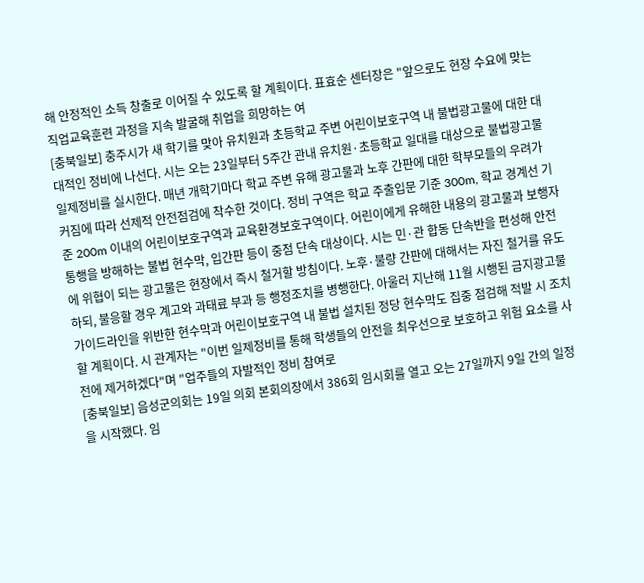해 안정적인 소득 창출로 이어질 수 있도록 할 계획이다. 표효순 센터장은 "앞으로도 현장 수요에 맞는 직업교육훈련 과정을 지속 발굴해 취업을 희망하는 여
[충북일보] 충주시가 새 학기를 맞아 유치원과 초등학교 주변 어린이보호구역 내 불법광고물에 대한 대대적인 정비에 나선다. 시는 오는 23일부터 5주간 관내 유치원·초등학교 일대를 대상으로 불법광고물 일제정비를 실시한다. 매년 개학기마다 학교 주변 유해 광고물과 노후 간판에 대한 학부모들의 우려가 커짐에 따라 선제적 안전점검에 착수한 것이다. 정비 구역은 학교 주출입문 기준 300m, 학교 경계선 기준 200m 이내의 어린이보호구역과 교육환경보호구역이다. 어린이에게 유해한 내용의 광고물과 보행자 통행을 방해하는 불법 현수막, 입간판 등이 중점 단속 대상이다. 시는 민·관 합동 단속반을 편성해 안전에 위협이 되는 광고물은 현장에서 즉시 철거할 방침이다. 노후·불량 간판에 대해서는 자진 철거를 유도하되, 불응할 경우 계고와 과태료 부과 등 행정조치를 병행한다. 아울러 지난해 11월 시행된 금지광고물 가이드라인을 위반한 현수막과 어린이보호구역 내 불법 설치된 정당 현수막도 집중 점검해 적발 시 조치할 계획이다. 시 관계자는 "이번 일제정비를 통해 학생들의 안전을 최우선으로 보호하고 위험 요소를 사전에 제거하겠다"며 "업주들의 자발적인 정비 참여로
[충북일보] 음성군의회는 19일 의회 본회의장에서 386회 임시회를 열고 오는 27일까지 9일 간의 일정을 시작했다. 임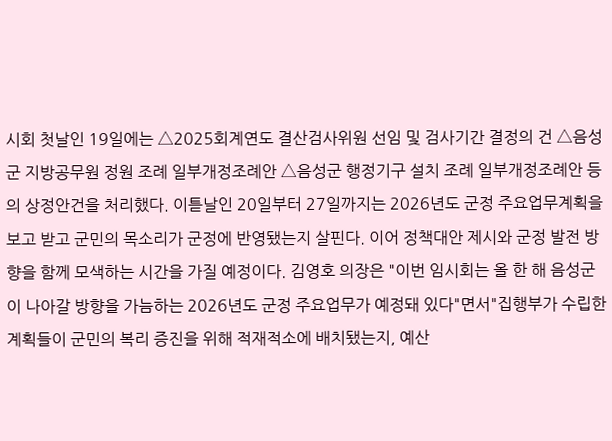시회 첫날인 19일에는 △2025회계연도 결산검사위원 선임 및 검사기간 결정의 건 △음성군 지방공무원 정원 조례 일부개정조례안 △음성군 행정기구 설치 조례 일부개정조례안 등의 상정안건을 처리했다. 이튿날인 20일부터 27일까지는 2026년도 군정 주요업무계획을 보고 받고 군민의 목소리가 군정에 반영됐는지 살핀다. 이어 정책대안 제시와 군정 발전 방향을 함께 모색하는 시간을 가질 예정이다. 김영호 의장은 "이번 임시회는 올 한 해 음성군이 나아갈 방향을 가늠하는 2026년도 군정 주요업무가 예정돼 있다"면서"집행부가 수립한 계획들이 군민의 복리 증진을 위해 적재적소에 배치됐는지, 예산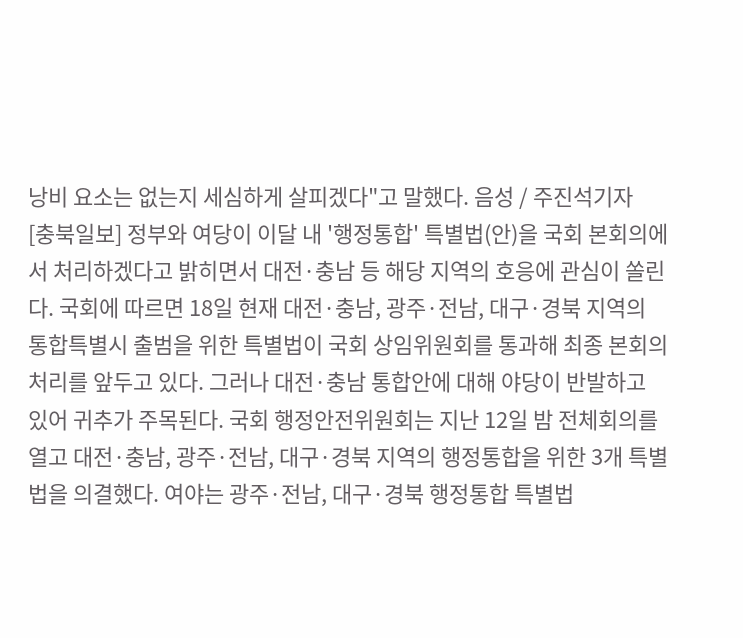낭비 요소는 없는지 세심하게 살피겠다"고 말했다. 음성 / 주진석기자
[충북일보] 정부와 여당이 이달 내 '행정통합' 특별법(안)을 국회 본회의에서 처리하겠다고 밝히면서 대전·충남 등 해당 지역의 호응에 관심이 쏠린다. 국회에 따르면 18일 현재 대전·충남, 광주·전남, 대구·경북 지역의 통합특별시 출범을 위한 특별법이 국회 상임위원회를 통과해 최종 본회의 처리를 앞두고 있다. 그러나 대전·충남 통합안에 대해 야당이 반발하고 있어 귀추가 주목된다. 국회 행정안전위원회는 지난 12일 밤 전체회의를 열고 대전·충남, 광주·전남, 대구·경북 지역의 행정통합을 위한 3개 특별법을 의결했다. 여야는 광주·전남, 대구·경북 행정통합 특별법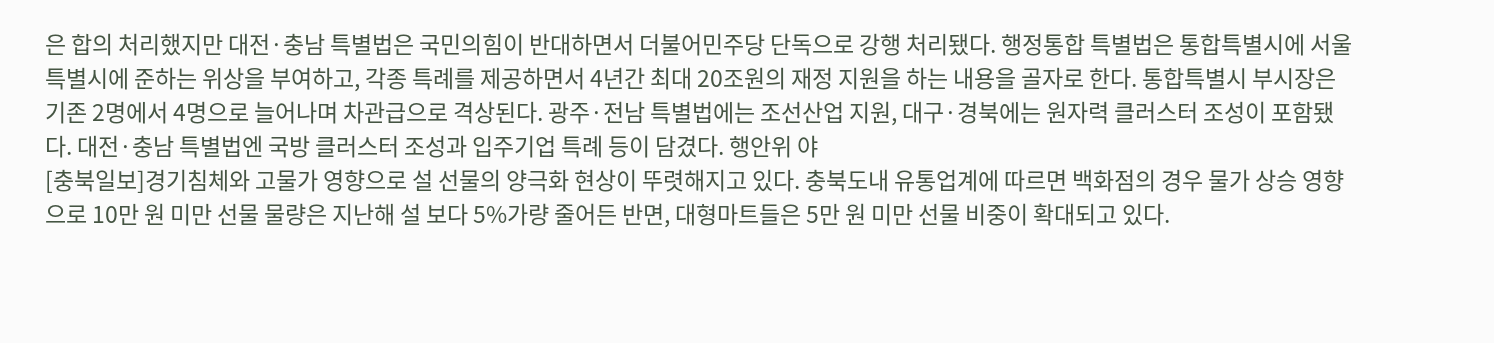은 합의 처리했지만 대전·충남 특별법은 국민의힘이 반대하면서 더불어민주당 단독으로 강행 처리됐다. 행정통합 특별법은 통합특별시에 서울특별시에 준하는 위상을 부여하고, 각종 특례를 제공하면서 4년간 최대 20조원의 재정 지원을 하는 내용을 골자로 한다. 통합특별시 부시장은 기존 2명에서 4명으로 늘어나며 차관급으로 격상된다. 광주·전남 특별법에는 조선산업 지원, 대구·경북에는 원자력 클러스터 조성이 포함됐다. 대전·충남 특별법엔 국방 클러스터 조성과 입주기업 특례 등이 담겼다. 행안위 야
[충북일보]경기침체와 고물가 영향으로 설 선물의 양극화 현상이 뚜렷해지고 있다. 충북도내 유통업계에 따르면 백화점의 경우 물가 상승 영향으로 10만 원 미만 선물 물량은 지난해 설 보다 5%가량 줄어든 반면, 대형마트들은 5만 원 미만 선물 비중이 확대되고 있다.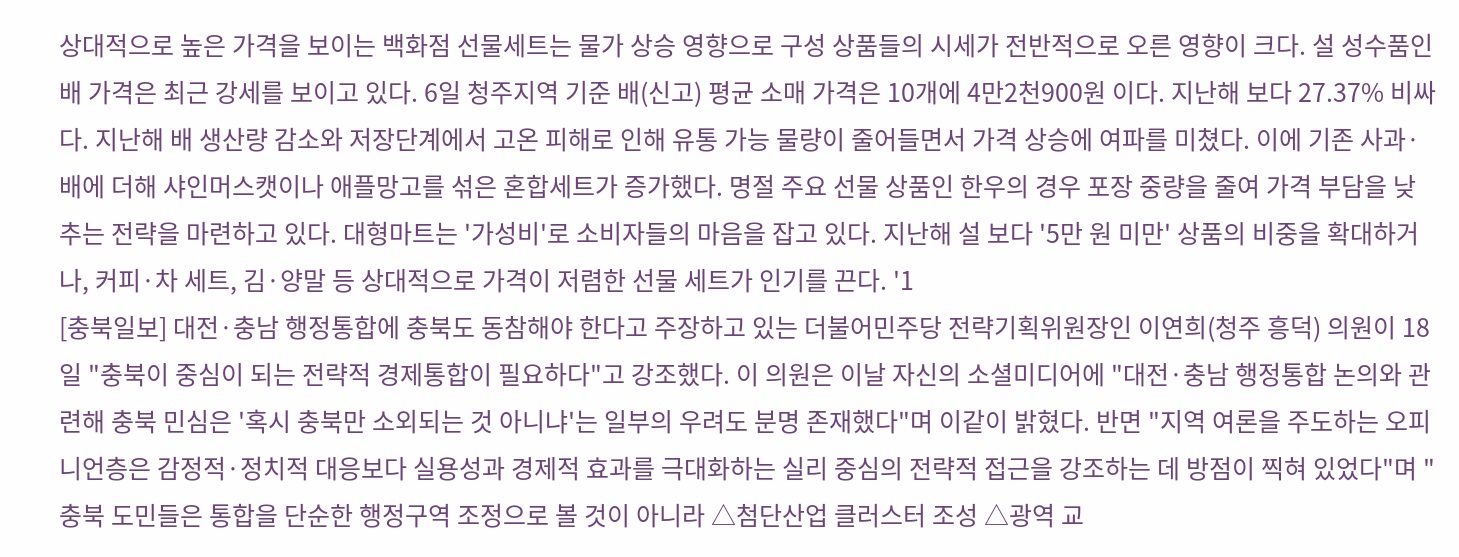상대적으로 높은 가격을 보이는 백화점 선물세트는 물가 상승 영향으로 구성 상품들의 시세가 전반적으로 오른 영향이 크다. 설 성수품인 배 가격은 최근 강세를 보이고 있다. 6일 청주지역 기준 배(신고) 평균 소매 가격은 10개에 4만2천900원 이다. 지난해 보다 27.37% 비싸다. 지난해 배 생산량 감소와 저장단계에서 고온 피해로 인해 유통 가능 물량이 줄어들면서 가격 상승에 여파를 미쳤다. 이에 기존 사과·배에 더해 샤인머스캣이나 애플망고를 섞은 혼합세트가 증가했다. 명절 주요 선물 상품인 한우의 경우 포장 중량을 줄여 가격 부담을 낮추는 전략을 마련하고 있다. 대형마트는 '가성비'로 소비자들의 마음을 잡고 있다. 지난해 설 보다 '5만 원 미만' 상품의 비중을 확대하거나, 커피·차 세트, 김·양말 등 상대적으로 가격이 저렴한 선물 세트가 인기를 끈다. '1
[충북일보] 대전·충남 행정통합에 충북도 동참해야 한다고 주장하고 있는 더불어민주당 전략기획위원장인 이연희(청주 흥덕) 의원이 18일 "충북이 중심이 되는 전략적 경제통합이 필요하다"고 강조했다. 이 의원은 이날 자신의 소셜미디어에 "대전·충남 행정통합 논의와 관련해 충북 민심은 '혹시 충북만 소외되는 것 아니냐'는 일부의 우려도 분명 존재했다"며 이같이 밝혔다. 반면 "지역 여론을 주도하는 오피니언층은 감정적·정치적 대응보다 실용성과 경제적 효과를 극대화하는 실리 중심의 전략적 접근을 강조하는 데 방점이 찍혀 있었다"며 "충북 도민들은 통합을 단순한 행정구역 조정으로 볼 것이 아니라 △첨단산업 클러스터 조성 △광역 교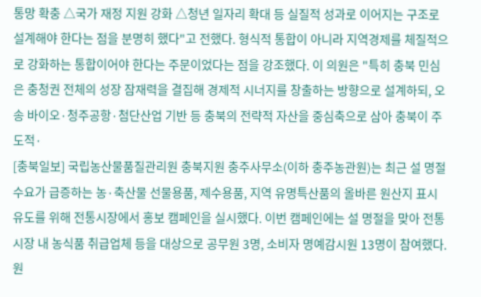통망 확충 △국가 재정 지원 강화 △청년 일자리 확대 등 실질적 성과로 이어지는 구조로 설계해야 한다는 점을 분명히 했다"고 전했다. 형식적 통합이 아니라 지역경제를 체질적으로 강화하는 통합이어야 한다는 주문이었다는 점을 강조했다. 이 의원은 "특히 충북 민심은 충청권 전체의 성장 잠재력을 결집해 경제적 시너지를 창출하는 방향으로 설계하되, 오송 바이오·청주공항·첨단산업 기반 등 충북의 전략적 자산을 중심축으로 삼아 충북이 주도적·
[충북일보] 국립농산물품질관리원 충북지원 충주사무소(이하 충주농관원)는 최근 설 명절 수요가 급증하는 농·축산물 선물용품, 제수용품, 지역 유명특산품의 올바른 원산지 표시 유도를 위해 전통시장에서 홍보 캠페인을 실시했다. 이번 캠페인에는 설 명절을 맞아 전통시장 내 농식품 취급업체 등을 대상으로 공무원 3명, 소비자 명예감시원 13명이 참여했다. 원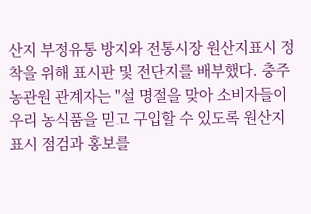산지 부정유통 방지와 전통시장 원산지표시 정착을 위해 표시판 및 전단지를 배부했다. 충주농관원 관계자는 "설 명절을 맞아 소비자들이 우리 농식품을 믿고 구입할 수 있도록 원산지표시 점검과 홍보를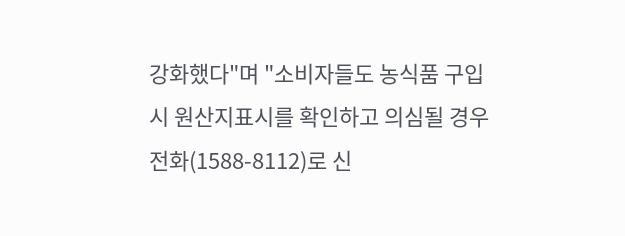강화했다"며 "소비자들도 농식품 구입 시 원산지표시를 확인하고 의심될 경우 전화(1588-8112)로 신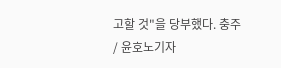고할 것"을 당부했다. 충주 / 윤호노기자